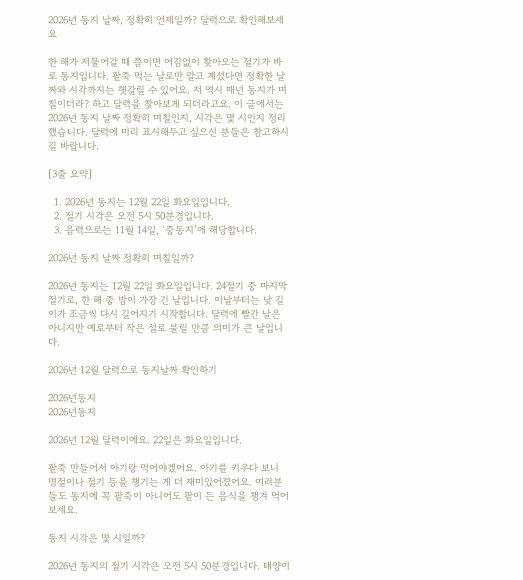2026년 동지 날짜, 정확히 언제일까? 달력으로 확인해보세요

한 해가 저물어갈 때 쯤이면 어김없이 찾아오는 절기가 바로 동지입니다. 팥죽 먹는 날로만 알고 계셨다면 정확한 날짜와 시각까지는 헷갈릴 수 있어요. 저 역시 매년 동지가 며칠이더라? 하고 달력을 찾아보게 되더라고요. 이 글에서는 2026년 동지 날짜 정확히 며칠인지, 시각은 몇 시인지 정리했습니다. 달력에 미리 표시해두고 싶으신 분들은 참고하시길 바랍니다.

[3줄 요약]

  1. 2026년 동지는 12월 22일 화요일입니다.
  2. 절기 시각은 오전 5시 50분경입니다.
  3. 음력으로는 11월 14일, ‘중동지’에 해당합니다.

2026년 동지 날짜 정확히 며칠일까?

2026년 동지는 12월 22일 화요일입니다. 24절기 중 마지막 절기로, 한 해 중 밤이 가장 긴 날입니다. 이날부터는 낮 길이가 조금씩 다시 길어지기 시작합니다. 달력에 빨간 날은 아니지만 예로부터 작은 설로 불릴 만큼 의미가 큰 날입니다.

2026년 12월 달력으로 동지날짜 확인하기

2026년동지
2026년동지

2026년 12월 달력이에요. 22일은 화요일입니다.

팥죽 만들어서 아기랑 먹어야겠어요. 아기를 키우다 보니 명절이나 절기 등을 챙기는 게 더 재미있어졌어요. 여러분들도 동지에 꼭 팥죽이 아니어도 팥이 든 음식을 챙겨 먹어 보세요.

동지 시각은 몇 시일까?

2026년 동지의 절기 시각은 오전 5시 50분경입니다. 태양이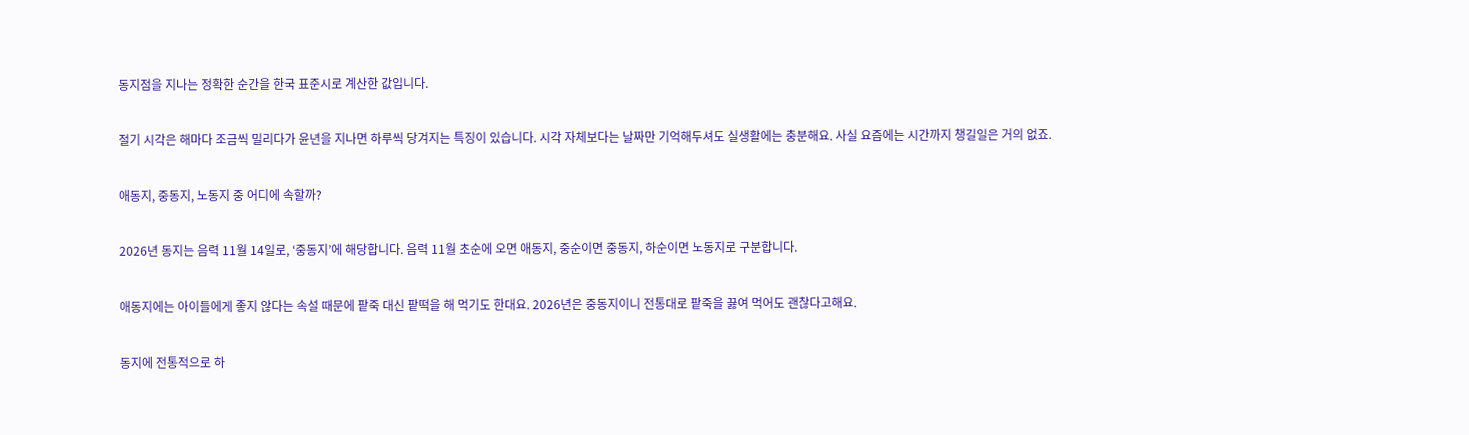동지점을 지나는 정확한 순간을 한국 표준시로 계산한 값입니다.

절기 시각은 해마다 조금씩 밀리다가 윤년을 지나면 하루씩 당겨지는 특징이 있습니다. 시각 자체보다는 날짜만 기억해두셔도 실생활에는 충분해요. 사실 요즘에는 시간까지 챙길일은 거의 없죠.

애동지, 중동지, 노동지 중 어디에 속할까?

2026년 동지는 음력 11월 14일로, ‘중동지’에 해당합니다. 음력 11월 초순에 오면 애동지, 중순이면 중동지, 하순이면 노동지로 구분합니다.

애동지에는 아이들에게 좋지 않다는 속설 때문에 팥죽 대신 팥떡을 해 먹기도 한대요. 2026년은 중동지이니 전통대로 팥죽을 끓여 먹어도 괜찮다고해요.

동지에 전통적으로 하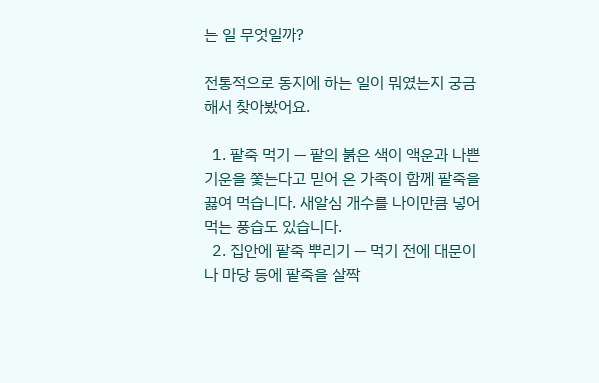는 일 무엇일까?

전통적으로 동지에 하는 일이 뭐였는지 궁금해서 찾아봤어요.

  1. 팥죽 먹기 — 팥의 붉은 색이 액운과 나쁜 기운을 쫓는다고 믿어 온 가족이 함께 팥죽을 끓여 먹습니다. 새알심 개수를 나이만큼 넣어 먹는 풍습도 있습니다.
  2. 집안에 팥죽 뿌리기 — 먹기 전에 대문이나 마당 등에 팥죽을 살짝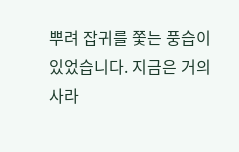뿌려 잡귀를 쫓는 풍습이 있었습니다. 지금은 거의 사라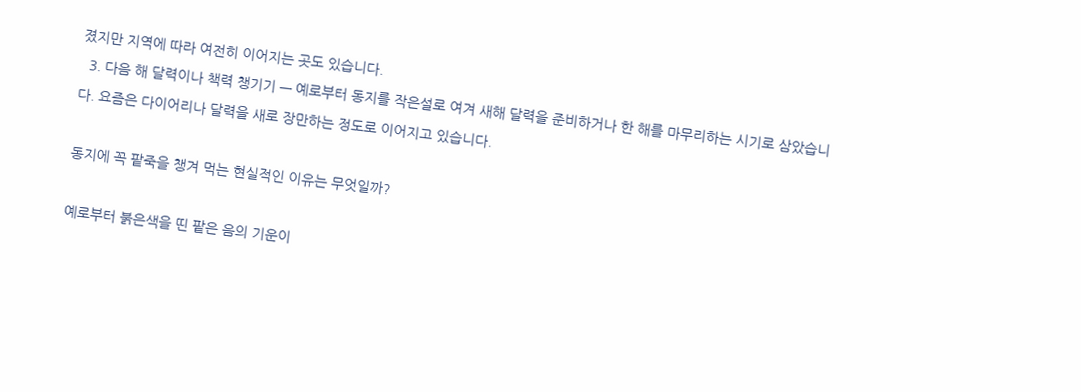졌지만 지역에 따라 여전히 이어지는 곳도 있습니다.
  3. 다음 해 달력이나 책력 챙기기 — 예로부터 동지를 작은설로 여겨 새해 달력을 준비하거나 한 해를 마무리하는 시기로 삼았습니다. 요즘은 다이어리나 달력을 새로 장만하는 정도로 이어지고 있습니다.

동지에 꼭 팥죽을 챙겨 먹는 현실적인 이유는 무엇일까?

예로부터 붉은색을 띤 팥은 음의 기운이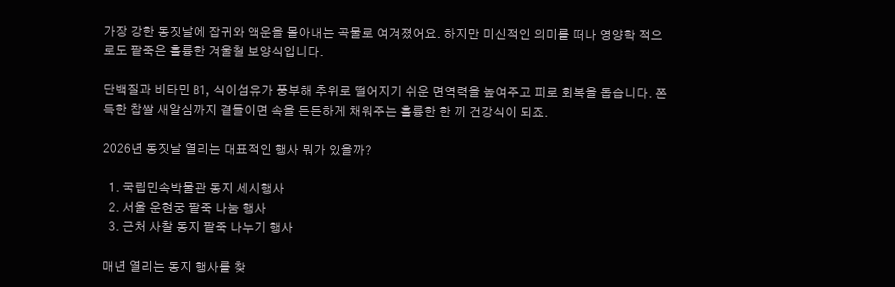가장 강한 동짓날에 잡귀와 액운을 몰아내는 곡물로 여겨졌어요. 하지만 미신적인 의미를 떠나 영양학 적으로도 팥죽은 훌륭한 겨울철 보양식입니다.

단백질과 비타민 B1, 식이섬유가 풍부해 추위로 떨어지기 쉬운 면역력을 높여주고 피로 회복을 돕습니다. 쫀득한 찹쌀 새알심까지 곁들이면 속을 든든하게 채워주는 훌륭한 한 끼 건강식이 되죠.

2026년 동짓날 열리는 대표적인 행사 뭐가 있을까?

  1. 국립민속박물관 동지 세시행사
  2. 서울 운현궁 팥죽 나눔 행사
  3. 근처 사찰 동지 팥죽 나누기 행사

매년 열리는 동지 행사를 찾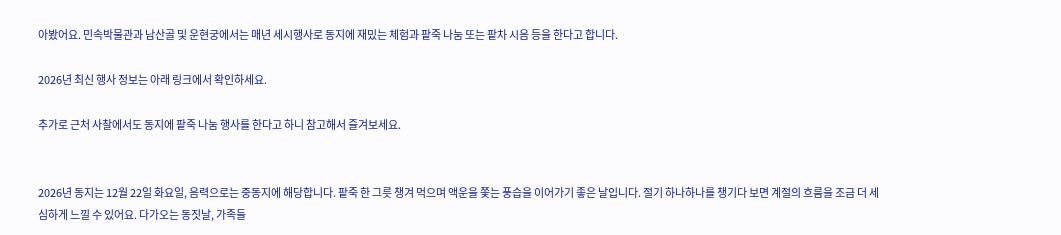아봤어요. 민속박물관과 남산골 및 운현궁에서는 매년 세시행사로 동지에 재밌는 체험과 팥죽 나눔 또는 팥차 시음 등을 한다고 합니다.

2026년 최신 행사 정보는 아래 링크에서 확인하세요.

추가로 근처 사찰에서도 동지에 팥죽 나눔 행사를 한다고 하니 참고해서 즐겨보세요.


2026년 동지는 12월 22일 화요일, 음력으로는 중동지에 해당합니다. 팥죽 한 그릇 챙겨 먹으며 액운을 쫓는 풍습을 이어가기 좋은 날입니다. 절기 하나하나를 챙기다 보면 계절의 흐름을 조금 더 세심하게 느낄 수 있어요. 다가오는 동짓날, 가족들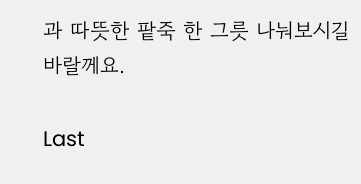과 따뜻한 팥죽 한 그릇 나눠보시길 바랄께요.

Last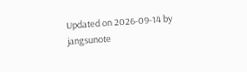Updated on 2026-09-14 by jangsunote